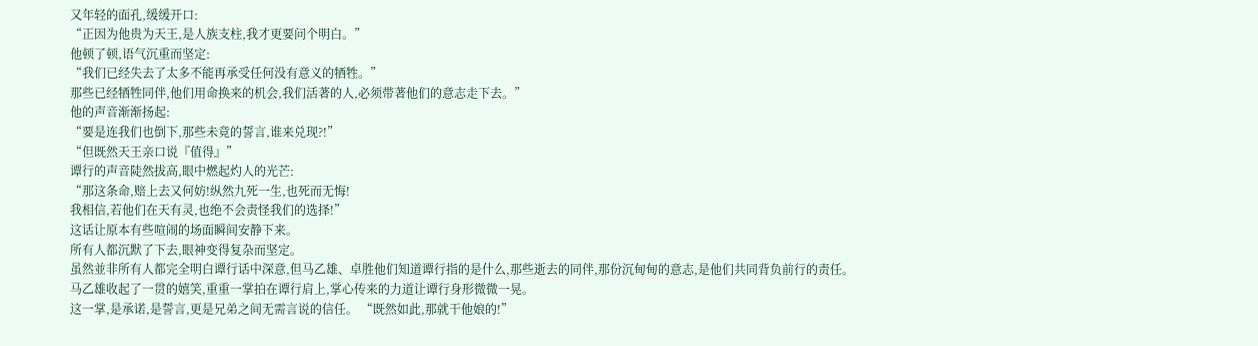又年轻的面孔,缓缓开口:
“正因为他贵为天王,是人族支柱,我才更要问个明白。”
他顿了顿,语气沉重而坚定:
“我们已经失去了太多不能再承受任何没有意义的牺牲。”
那些已经牺牲同伴,他们用命换来的机会,我们活著的人,必须带著他们的意志走下去。”
他的声音渐渐扬起:
“要是连我们也倒下,那些未竟的誓言,谁来兑现?!”
“但既然天王亲口说『值得』”
谭行的声音陡然拔高,眼中燃起灼人的光芒:
“那这条命,赔上去又何妨!纵然九死一生,也死而无悔!
我相信,若他们在天有灵,也绝不会责怪我们的选择!”
这话让原本有些喧闹的场面瞬间安静下来。
所有人都沉默了下去,眼神变得复杂而坚定。
虽然並非所有人都完全明白谭行话中深意,但马乙雄、卓胜他们知道谭行指的是什么,那些逝去的同伴,那份沉甸甸的意志,是他们共同背负前行的责任。
马乙雄收起了一贯的嬉笑,重重一掌拍在谭行肩上,掌心传来的力道让谭行身形微微一晃。
这一掌,是承诺,是誓言,更是兄弟之间无需言说的信任。 “既然如此,那就干他娘的!”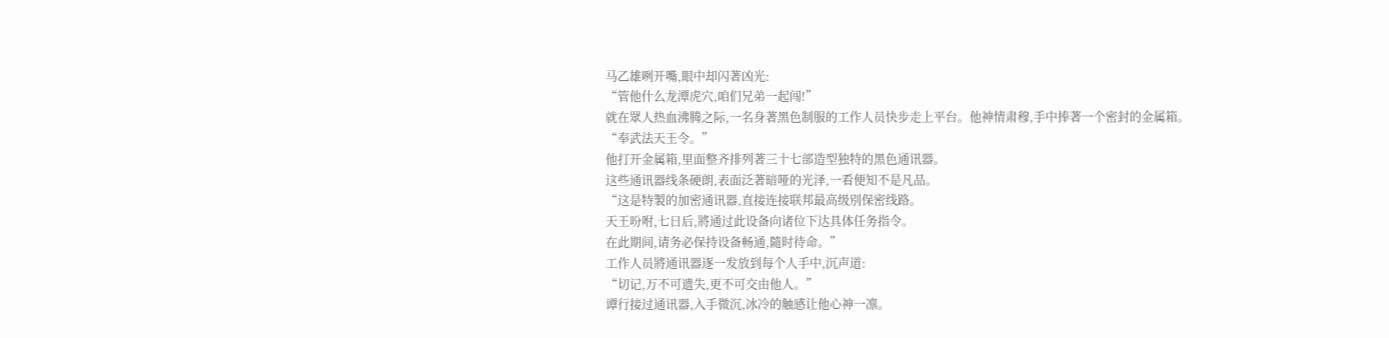马乙雄咧开嘴,眼中却闪著凶光:
“管他什么龙潭虎穴,咱们兄弟一起闯!”
就在眾人热血沸腾之际,一名身著黑色制服的工作人员快步走上平台。他神情肃穆,手中捧著一个密封的金属箱。
“奉武法天王令。”
他打开金属箱,里面整齐排列著三十七部造型独特的黑色通讯器。
这些通讯器线条硬朗,表面泛著暗哑的光泽,一看便知不是凡品。
“这是特製的加密通讯器,直接连接联邦最高级別保密线路。
天王吩咐,七日后,將通过此设备向诸位下达具体任务指令。
在此期间,请务必保持设备畅通,隨时待命。”
工作人员將通讯器逐一发放到每个人手中,沉声道:
“切记,万不可遗失,更不可交由他人。”
谭行接过通讯器,入手微沉,冰冷的触感让他心神一凛。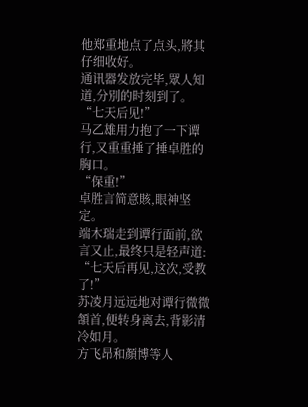他郑重地点了点头,將其仔细收好。
通讯器发放完毕,眾人知道,分別的时刻到了。
“七天后见!”
马乙雄用力抱了一下谭行,又重重捶了捶卓胜的胸口。
“保重!”
卓胜言简意賅,眼神坚定。
端木瑞走到谭行面前,欲言又止,最终只是轻声道:
“七天后再见,这次,受教了!”
苏凌月远远地对谭行微微頷首,便转身离去,背影清冷如月。
方飞昂和顏博等人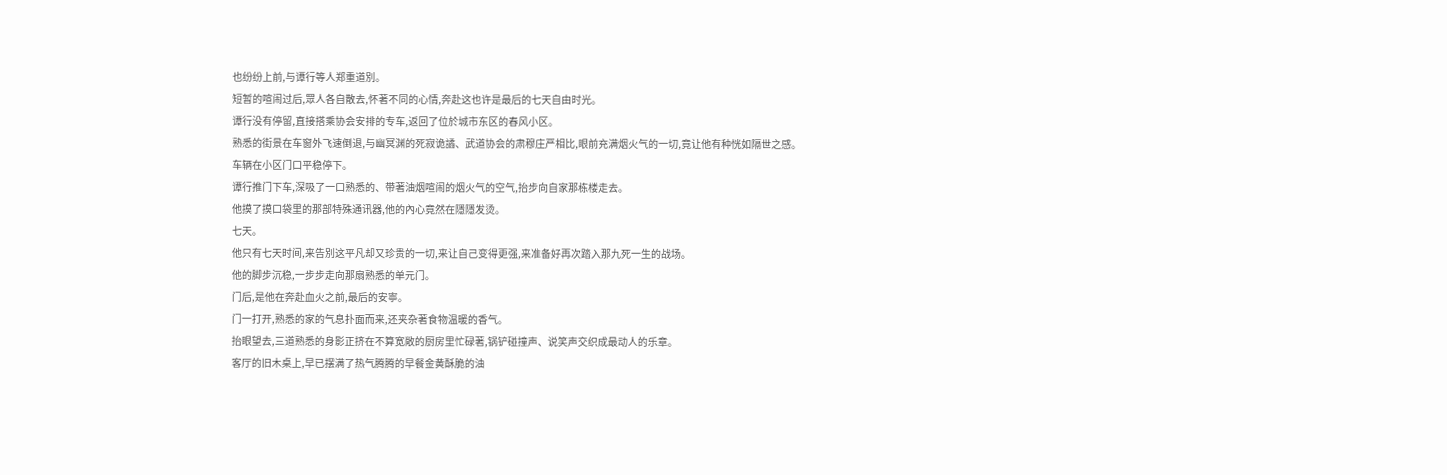也纷纷上前,与谭行等人郑重道別。
短暂的喧闹过后,眾人各自散去,怀著不同的心情,奔赴这也许是最后的七天自由时光。
谭行没有停留,直接搭乘协会安排的专车,返回了位於城市东区的春风小区。
熟悉的街景在车窗外飞速倒退,与幽冥渊的死寂诡譎、武道协会的肃穆庄严相比,眼前充满烟火气的一切,竟让他有种恍如隔世之感。
车辆在小区门口平稳停下。
谭行推门下车,深吸了一口熟悉的、带著油烟喧闹的烟火气的空气,抬步向自家那栋楼走去。
他摸了摸口袋里的那部特殊通讯器,他的內心竟然在隱隱发烫。
七天。
他只有七天时间,来告別这平凡却又珍贵的一切,来让自己变得更强,来准备好再次踏入那九死一生的战场。
他的脚步沉稳,一步步走向那扇熟悉的单元门。
门后,是他在奔赴血火之前,最后的安寧。
门一打开,熟悉的家的气息扑面而来,还夹杂著食物温暖的香气。
抬眼望去,三道熟悉的身影正挤在不算宽敞的厨房里忙碌著,锅铲碰撞声、说笑声交织成最动人的乐章。
客厅的旧木桌上,早已摆满了热气腾腾的早餐金黄酥脆的油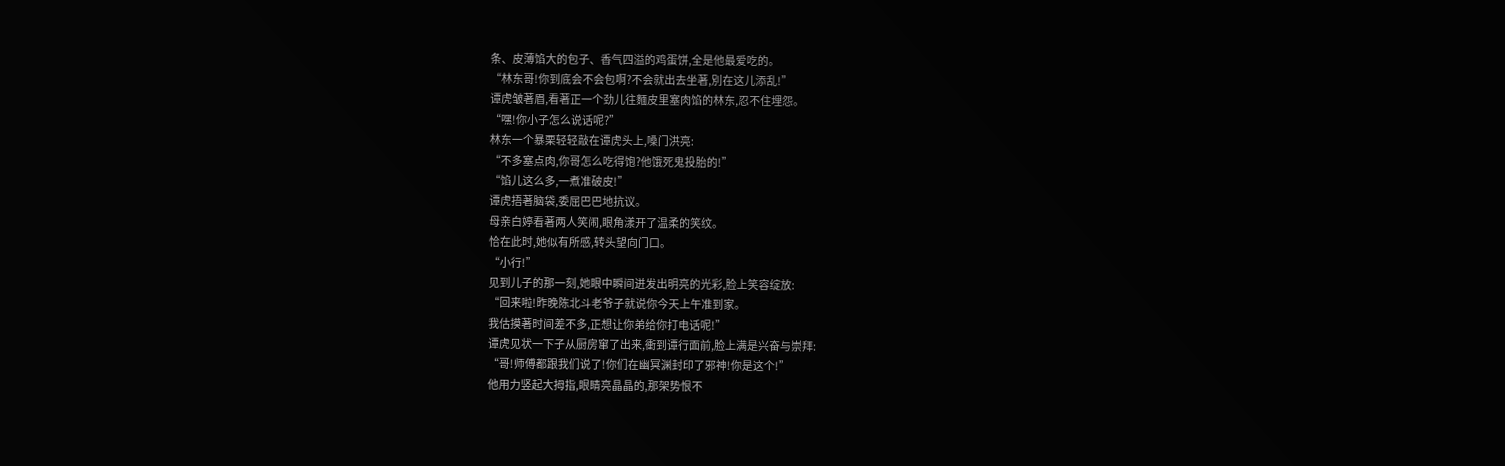条、皮薄馅大的包子、香气四溢的鸡蛋饼,全是他最爱吃的。
“林东哥!你到底会不会包啊?不会就出去坐著,別在这儿添乱!”
谭虎皱著眉,看著正一个劲儿往麵皮里塞肉馅的林东,忍不住埋怨。
“嘿!你小子怎么说话呢?”
林东一个暴栗轻轻敲在谭虎头上,嗓门洪亮:
“不多塞点肉,你哥怎么吃得饱?他饿死鬼投胎的!”
“馅儿这么多,一煮准破皮!”
谭虎捂著脑袋,委屈巴巴地抗议。
母亲白婷看著两人笑闹,眼角漾开了温柔的笑纹。
恰在此时,她似有所感,转头望向门口。
“小行!”
见到儿子的那一刻,她眼中瞬间迸发出明亮的光彩,脸上笑容绽放:
“回来啦!昨晚陈北斗老爷子就说你今天上午准到家。
我估摸著时间差不多,正想让你弟给你打电话呢!”
谭虎见状一下子从厨房窜了出来,衝到谭行面前,脸上满是兴奋与崇拜:
“哥!师傅都跟我们说了!你们在幽冥渊封印了邪神!你是这个!”
他用力竖起大拇指,眼睛亮晶晶的,那架势恨不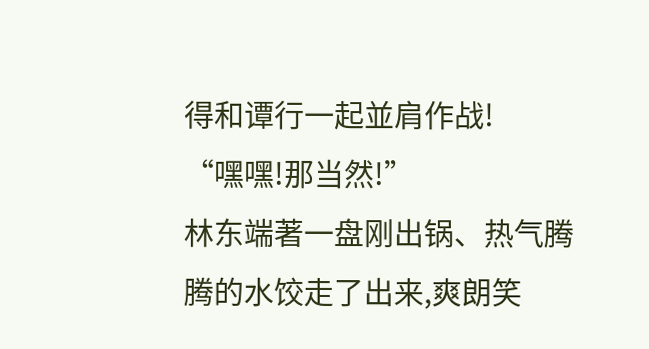得和谭行一起並肩作战!
“嘿嘿!那当然!”
林东端著一盘刚出锅、热气腾腾的水饺走了出来,爽朗笑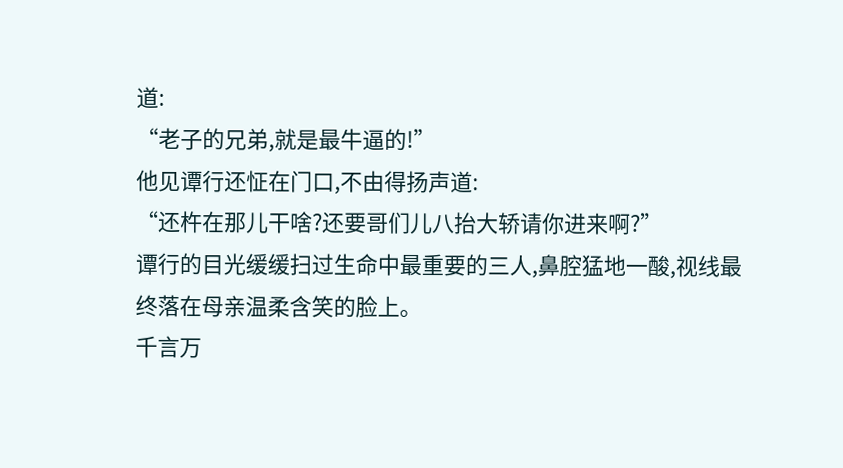道:
“老子的兄弟,就是最牛逼的!”
他见谭行还怔在门口,不由得扬声道:
“还杵在那儿干啥?还要哥们儿八抬大轿请你进来啊?”
谭行的目光缓缓扫过生命中最重要的三人,鼻腔猛地一酸,视线最终落在母亲温柔含笑的脸上。
千言万